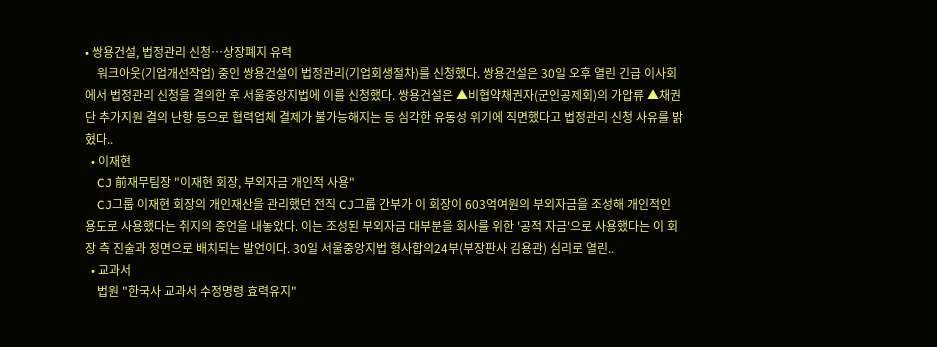• 쌍용건설, 법정관리 신청…상장폐지 유력
    워크아웃(기업개선작업) 중인 쌍용건설이 법정관리(기업회생절차)를 신청했다. 쌍용건설은 30일 오후 열린 긴급 이사회에서 법정관리 신청을 결의한 후 서울중앙지법에 이를 신청했다. 쌍용건설은 ▲비협약채권자(군인공제회)의 가압류 ▲채권단 추가지원 결의 난항 등으로 협력업체 결제가 불가능해지는 등 심각한 유동성 위기에 직면했다고 법정관리 신청 사유를 밝혔다..
  • 이재현
    CJ 前재무팀장 "이재현 회장, 부외자금 개인적 사용"
    CJ그룹 이재현 회장의 개인재산을 관리했던 전직 CJ그룹 간부가 이 회장이 603억여원의 부외자금을 조성해 개인적인 용도로 사용했다는 취지의 증언을 내놓았다. 이는 조성된 부외자금 대부분을 회사를 위한 '공적 자금'으로 사용했다는 이 회장 측 진술과 정면으로 배치되는 발언이다. 30일 서울중앙지법 형사합의24부(부장판사 김용관) 심리로 열린..
  • 교과서
    법원 "한국사 교과서 수정명령 효력유지"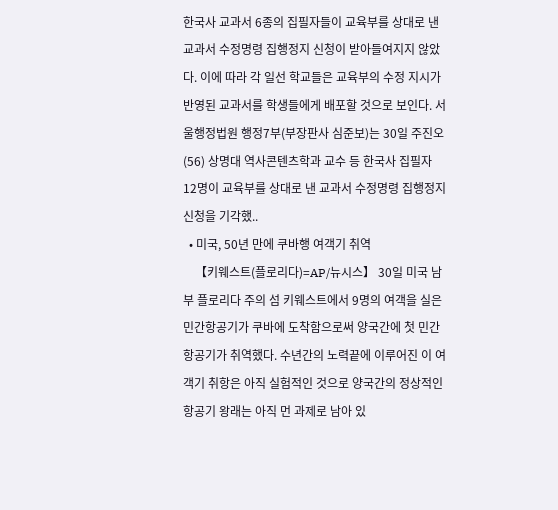한국사 교과서 6종의 집필자들이 교육부를 상대로 낸 교과서 수정명령 집행정지 신청이 받아들여지지 않았다. 이에 따라 각 일선 학교들은 교육부의 수정 지시가 반영된 교과서를 학생들에게 배포할 것으로 보인다. 서울행정법원 행정7부(부장판사 심준보)는 30일 주진오(56) 상명대 역사콘텐츠학과 교수 등 한국사 집필자 12명이 교육부를 상대로 낸 교과서 수정명령 집행정지 신청을 기각했..
  • 미국, 50년 만에 쿠바행 여객기 취역
    【키웨스트(플로리다)=AP/뉴시스】 30일 미국 남부 플로리다 주의 섬 키웨스트에서 9명의 여객을 실은 민간항공기가 쿠바에 도착함으로써 양국간에 첫 민간항공기가 취역했다. 수년간의 노력끝에 이루어진 이 여객기 취항은 아직 실험적인 것으로 양국간의 정상적인 항공기 왕래는 아직 먼 과제로 남아 있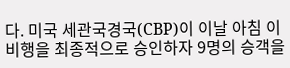다. 미국 세관국경국(CBP)이 이날 아침 이 비행을 최종적으로 승인하자 9명의 승객을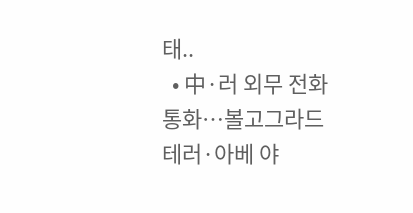태..
  • 中·러 외무 전화통화…볼고그라드 테러·아베 야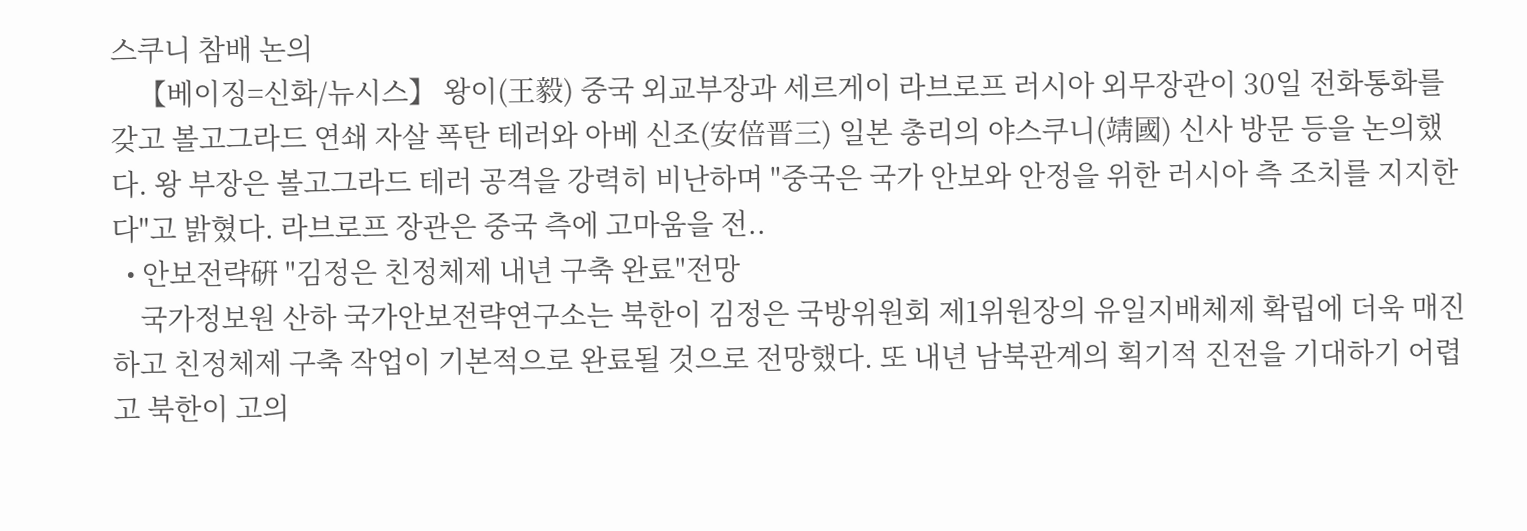스쿠니 참배 논의
    【베이징=신화/뉴시스】 왕이(王毅) 중국 외교부장과 세르게이 라브로프 러시아 외무장관이 30일 전화통화를 갖고 볼고그라드 연쇄 자살 폭탄 테러와 아베 신조(安倍晋三) 일본 총리의 야스쿠니(靖國) 신사 방문 등을 논의했다. 왕 부장은 볼고그라드 테러 공격을 강력히 비난하며 "중국은 국가 안보와 안정을 위한 러시아 측 조치를 지지한다"고 밝혔다. 라브로프 장관은 중국 측에 고마움을 전..
  • 안보전략硏 "김정은 친정체제 내년 구축 완료"전망
    국가정보원 산하 국가안보전략연구소는 북한이 김정은 국방위원회 제1위원장의 유일지배체제 확립에 더욱 매진하고 친정체제 구축 작업이 기본적으로 완료될 것으로 전망했다. 또 내년 남북관계의 획기적 진전을 기대하기 어렵고 북한이 고의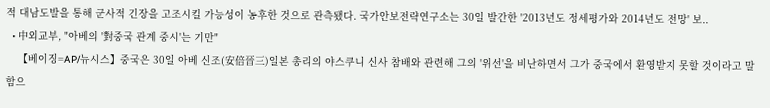적 대남도발을 통해 군사적 긴장을 고조시킬 가능성이 농후한 것으로 관측됐다. 국가안보전략연구소는 30일 발간한 '2013년도 정세평가와 2014년도 전망' 보..
  • 中외교부, "아베의 '對중국 관계 중시'는 기만"
    【베이징=AP/뉴시스】중국은 30일 아베 신조(安倍晉三)일본 총리의 야스쿠니 신사 참배와 관련해 그의 '위선'을 비난하면서 그가 중국에서 환영받지 못할 것이라고 말함으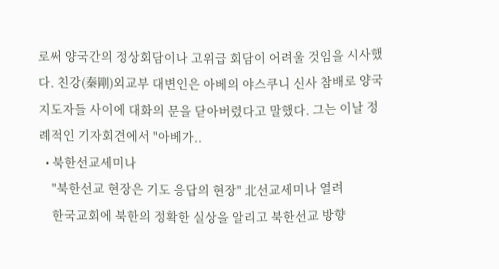로써 양국간의 정상회담이나 고위급 회담이 어려울 것임을 시사했다. 친강(秦剛)외교부 대변인은 아베의 야스쿠니 신사 참배로 양국 지도자들 사이에 대화의 문을 닫아버렸다고 말했다. 그는 이날 정례적인 기자회견에서 "아베가..
  • 북한선교세미나
    "북한선교 현장은 기도 응답의 현장" 北선교세미나 열려
    한국교회에 북한의 정확한 실상을 알리고 북한선교 방향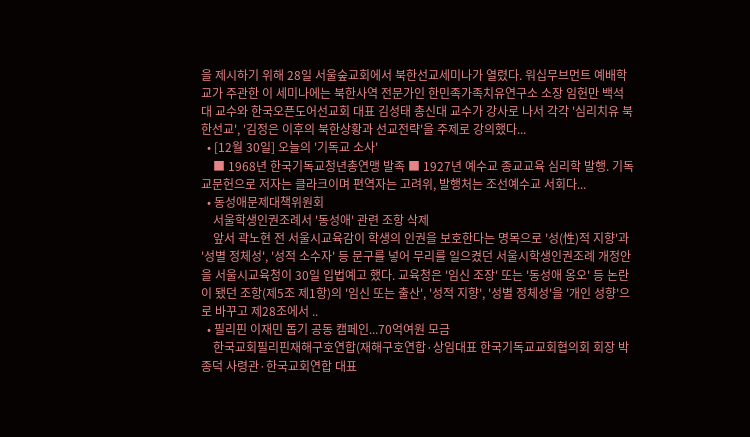을 제시하기 위해 28일 서울숲교회에서 북한선교세미나가 열렸다. 워십무브먼트 예배학교가 주관한 이 세미나에는 북한사역 전문가인 한민족가족치유연구소 소장 임헌만 백석대 교수와 한국오픈도어선교회 대표 김성태 총신대 교수가 강사로 나서 각각 '심리치유 북한선교', '김정은 이후의 북한상황과 선교전략'을 주제로 강의했다...
  • [12월 30일] 오늘의 '기독교 소사'
    ■ 1968년 한국기독교청년총연맹 발족 ■ 1927년 예수교 종교교육 심리학 발행. 기독교문헌으로 저자는 클라크이며 편역자는 고려위, 발행처는 조선예수교 서회다...
  • 동성애문제대책위원회
    서울학생인권조례서 '동성애' 관련 조항 삭제
    앞서 곽노현 전 서울시교육감이 학생의 인권을 보호한다는 명목으로 '성(性)적 지향'과 '성별 정체성', '성적 소수자' 등 문구를 넣어 무리를 일으켰던 서울시학생인권조례 개정안을 서울시교육청이 30일 입법예고 했다. 교육청은 '임신 조장' 또는 '동성애 옹오' 등 논란이 됐던 조항(제5조 제1항)의 '임신 또는 출산', '성적 지향', '성별 정체성'을 '개인 성향'으로 바꾸고 제28조에서 ..
  • 필리핀 이재민 돕기 공동 캠페인...70억여원 모금
    한국교회필리핀재해구호연합(재해구호연합·상임대표 한국기독교교회협의회 회장 박종덕 사령관·한국교회연합 대표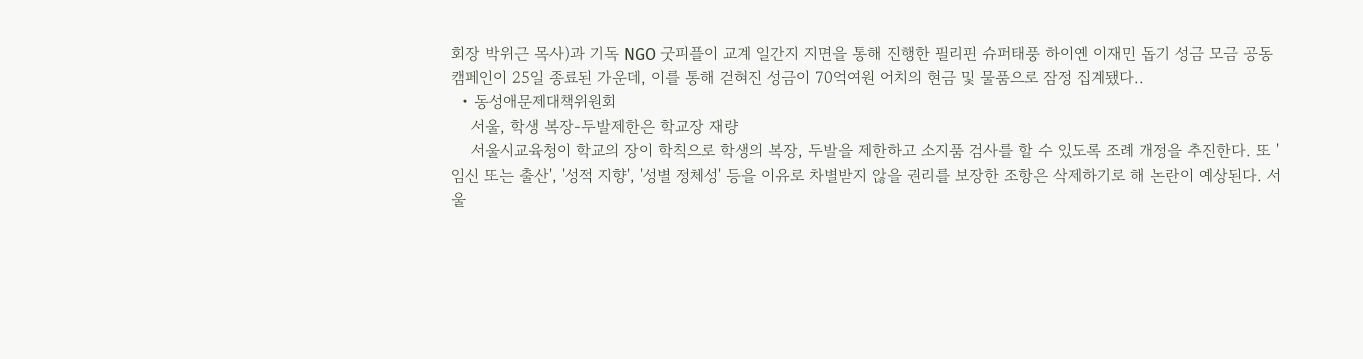회장 박위근 목사)과 기독 NGO 굿피플이 교계 일간지 지면을 통해 진행한 필리핀 슈퍼태풍 하이옌 이재민 돕기 성금 모금 공동 캠페인이 25일 종료된 가운데, 이를 통해 걷혀진 성금이 70억여원 어치의 현금 및 물품으로 잠정 집계됐다..
  • 동성애문제대책위원회
    서울, 학생 복장-두발제한은 학교장 재량
    서울시교육청이 학교의 장이 학칙으로 학생의 복장, 두발을 제한하고 소지품 검사를 할 수 있도록 조례 개정을 추진한다. 또 '임신 또는 출산', '성적 지향', '성별 정체성' 등을 이유로 차별받지 않을 권리를 보장한 조항은 삭제하기로 해 논란이 예상된다. 서울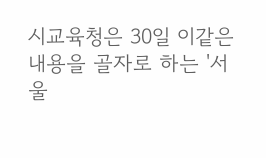시교육청은 30일 이같은 내용을 골자로 하는 '서울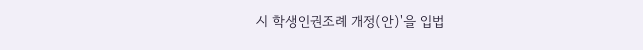시 학생인권조례 개정(안)'을 입법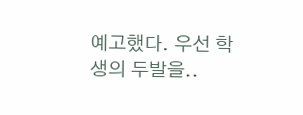예고했다. 우선 학생의 두발을..